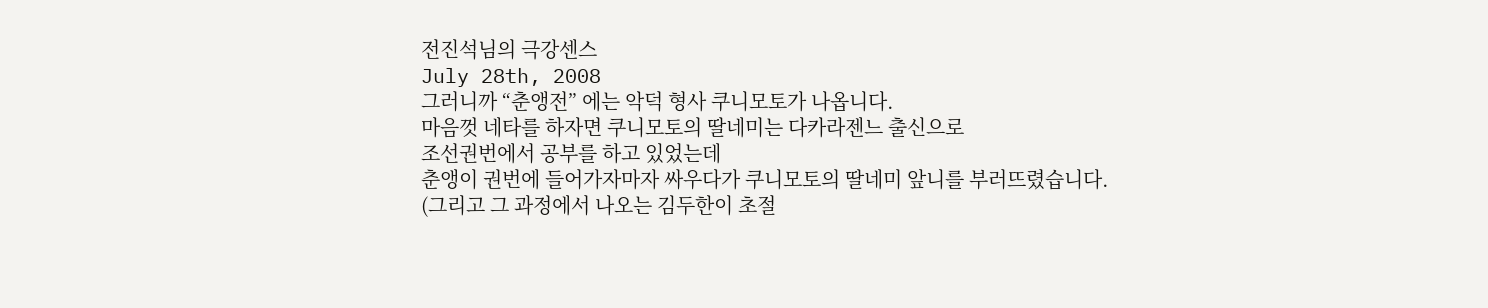전진석님의 극강센스
July 28th, 2008
그러니까 “춘앵전” 에는 악덕 형사 쿠니모토가 나옵니다.
마음껏 네타를 하자면 쿠니모토의 딸네미는 다카라젠느 출신으로
조선권번에서 공부를 하고 있었는데
춘앵이 권번에 들어가자마자 싸우다가 쿠니모토의 딸네미 앞니를 부러뜨렸습니다.
(그리고 그 과정에서 나오는 김두한이 초절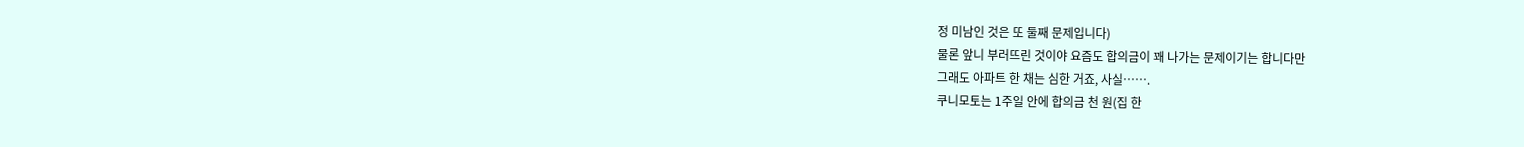정 미남인 것은 또 둘째 문제입니다)
물론 앞니 부러뜨린 것이야 요즘도 합의금이 꽤 나가는 문제이기는 합니다만
그래도 아파트 한 채는 심한 거죠, 사실…….
쿠니모토는 1주일 안에 합의금 천 원(집 한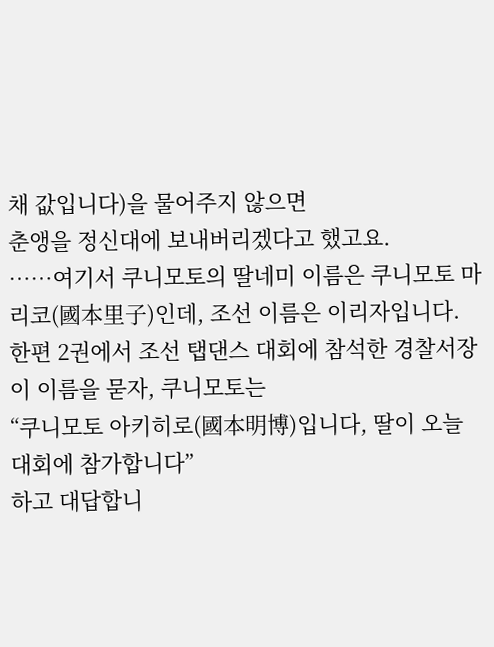채 값입니다)을 물어주지 않으면
춘앵을 정신대에 보내버리겠다고 했고요.
……여기서 쿠니모토의 딸네미 이름은 쿠니모토 마리코(國本里子)인데, 조선 이름은 이리자입니다.
한편 2권에서 조선 탭댄스 대회에 참석한 경찰서장이 이름을 묻자, 쿠니모토는
“쿠니모토 아키히로(國本明博)입니다, 딸이 오늘 대회에 참가합니다”
하고 대답합니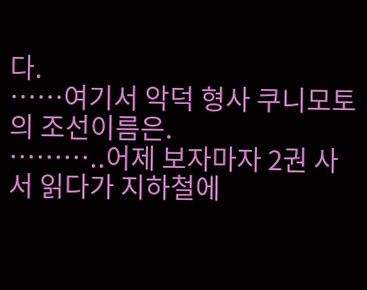다.
……여기서 악덕 형사 쿠니모토의 조선이름은.
………..어제 보자마자 2권 사서 읽다가 지하철에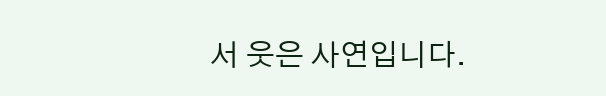서 웃은 사연입니다.